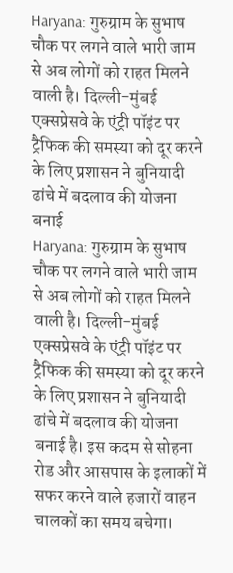Haryana: गुरुग्राम के सुभाष चौक पर लगने वाले भारी जाम से अब लोगों को राहत मिलने वाली है। दिल्ली-मुंबई एक्सप्रेसवे के एंट्री पॉइंट पर ट्रैफिक की समस्या को दूर करने के लिए प्रशासन ने बुनियादी ढांचे में बदलाव की योजना बनाई
Haryana: गुरुग्राम के सुभाष चौक पर लगने वाले भारी जाम से अब लोगों को राहत मिलने वाली है। दिल्ली-मुंबई एक्सप्रेसवे के एंट्री पॉइंट पर ट्रैफिक की समस्या को दूर करने के लिए प्रशासन ने बुनियादी ढांचे में बदलाव की योजना बनाई है। इस कदम से सोहना रोड और आसपास के इलाकों में सफर करने वाले हजारों वाहन चालकों का समय बचेगा।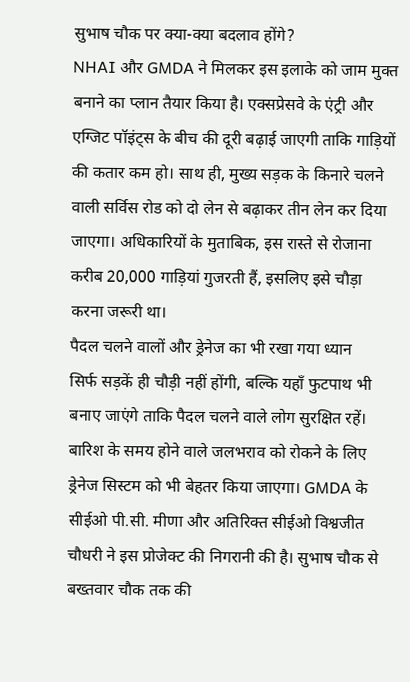सुभाष चौक पर क्या-क्या बदलाव होंगे?
NHAI और GMDA ने मिलकर इस इलाके को जाम मुक्त बनाने का प्लान तैयार किया है। एक्सप्रेसवे के एंट्री और एग्जिट पॉइंट्स के बीच की दूरी बढ़ाई जाएगी ताकि गाड़ियों की कतार कम हो। साथ ही, मुख्य सड़क के किनारे चलने वाली सर्विस रोड को दो लेन से बढ़ाकर तीन लेन कर दिया जाएगा। अधिकारियों के मुताबिक, इस रास्ते से रोजाना करीब 20,000 गाड़ियां गुजरती हैं, इसलिए इसे चौड़ा करना जरूरी था।
पैदल चलने वालों और ड्रेनेज का भी रखा गया ध्यान
सिर्फ सड़कें ही चौड़ी नहीं होंगी, बल्कि यहाँ फुटपाथ भी बनाए जाएंगे ताकि पैदल चलने वाले लोग सुरक्षित रहें। बारिश के समय होने वाले जलभराव को रोकने के लिए ड्रेनेज सिस्टम को भी बेहतर किया जाएगा। GMDA के सीईओ पी.सी. मीणा और अतिरिक्त सीईओ विश्वजीत चौधरी ने इस प्रोजेक्ट की निगरानी की है। सुभाष चौक से बख्तवार चौक तक की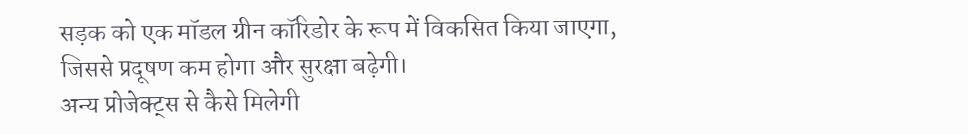सड़क को एक मॉडल ग्रीन कॉरिडोर के रूप में विकसित किया जाएगा, जिससे प्रदूषण कम होगा और सुरक्षा बढ़ेगी।
अन्य प्रोजेक्ट्स से कैसे मिलेगी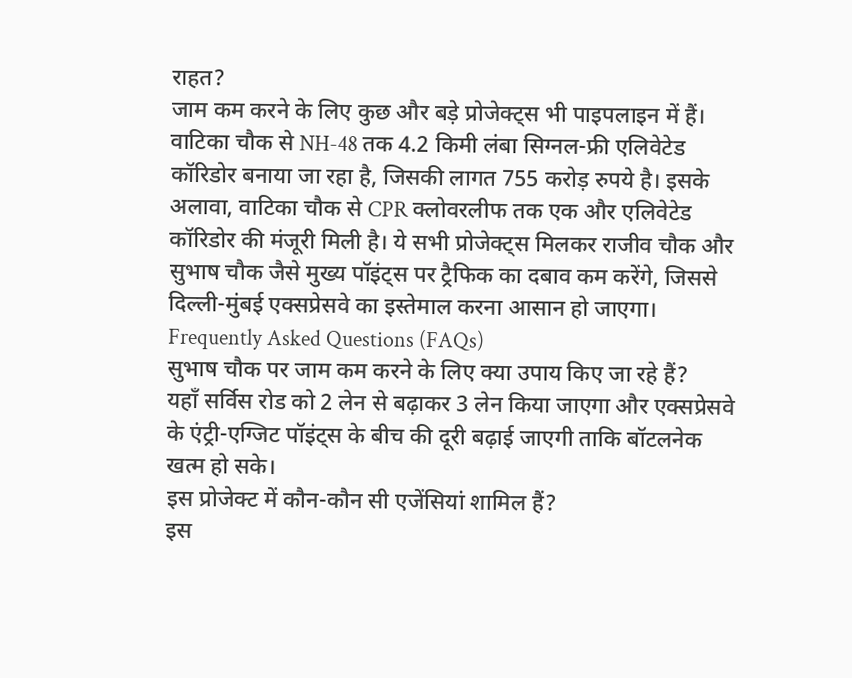राहत?
जाम कम करने के लिए कुछ और बड़े प्रोजेक्ट्स भी पाइपलाइन में हैं। वाटिका चौक से NH-48 तक 4.2 किमी लंबा सिग्नल-फ्री एलिवेटेड कॉरिडोर बनाया जा रहा है, जिसकी लागत 755 करोड़ रुपये है। इसके अलावा, वाटिका चौक से CPR क्लोवरलीफ तक एक और एलिवेटेड कॉरिडोर की मंजूरी मिली है। ये सभी प्रोजेक्ट्स मिलकर राजीव चौक और सुभाष चौक जैसे मुख्य पॉइंट्स पर ट्रैफिक का दबाव कम करेंगे, जिससे दिल्ली-मुंबई एक्सप्रेसवे का इस्तेमाल करना आसान हो जाएगा।
Frequently Asked Questions (FAQs)
सुभाष चौक पर जाम कम करने के लिए क्या उपाय किए जा रहे हैं?
यहाँ सर्विस रोड को 2 लेन से बढ़ाकर 3 लेन किया जाएगा और एक्सप्रेसवे के एंट्री-एग्जिट पॉइंट्स के बीच की दूरी बढ़ाई जाएगी ताकि बॉटलनेक खत्म हो सके।
इस प्रोजेक्ट में कौन-कौन सी एजेंसियां शामिल हैं?
इस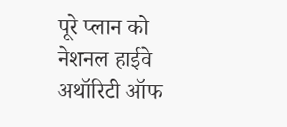पूरे प्लान को नेशनल हाईवे अथॉरिटी ऑफ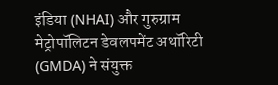इंडिया (NHAI) और गुरुग्राम मेट्रोपॉलिटन डेवलपमेंट अथॉरिटी (GMDA) ने संयुक्त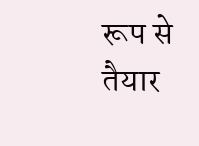रूप से तैयार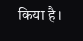किया है।